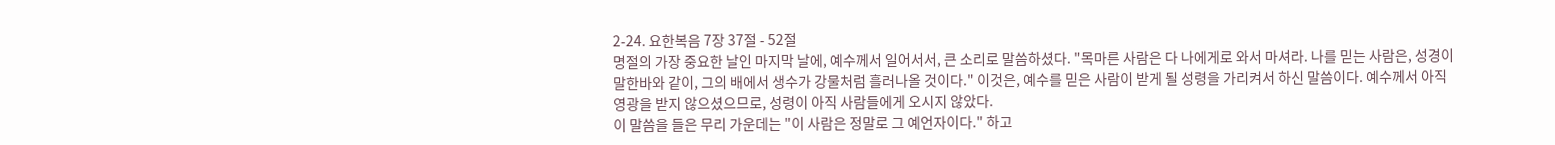2-24. 요한복음 7장 37절 - 52절
명절의 가장 중요한 날인 마지막 날에, 예수께서 일어서서, 큰 소리로 말씀하셨다. "목마른 사람은 다 나에게로 와서 마셔라. 나를 믿는 사람은, 성경이 말한바와 같이, 그의 배에서 생수가 강물처럼 흘러나올 것이다." 이것은, 예수를 믿은 사람이 받게 될 성령을 가리켜서 하신 말씀이다. 예수께서 아직 영광을 받지 않으셨으므로, 성령이 아직 사람들에게 오시지 않았다.
이 말씀을 들은 무리 가운데는 "이 사람은 정말로 그 예언자이다." 하고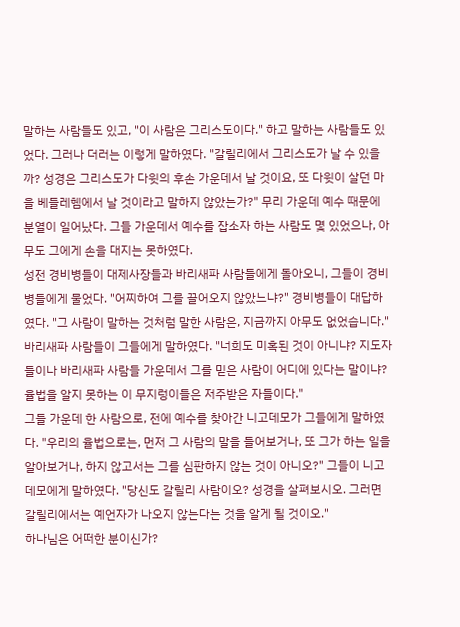말하는 사람들도 있고, "이 사람은 그리스도이다." 하고 말하는 사람들도 있었다. 그러나 더러는 이렇게 말하였다. "갈릴리에서 그리스도가 날 수 있을까? 성경은 그리스도가 다윗의 후손 가운데서 날 것이요, 또 다윗이 살던 마을 베들레헴에서 날 것이라고 말하지 않았는가?" 무리 가운데 예수 때문에 분열이 일어났다. 그들 가운데서 예수를 잡소자 하는 사람도 몇 있었으나, 아무도 그에게 손을 대지는 못하였다.
성전 경비병들이 대제사장들과 바리새파 사람들에게 돌아오니, 그들이 경비병들에게 물었다. "어찌하여 그를 끌어오지 않았느냐?" 경비병들이 대답하였다. "그 사람이 말하는 것처럼 말한 사람은, 지금까지 아무도 없었습니다."
바리새파 사람들이 그들에게 말하였다. "너희도 미혹된 것이 아니냐? 지도자들이나 바리새파 사람들 가운데서 그를 믿은 사람이 어디에 있다는 말이냐? 율법을 알지 못하는 이 무지렁이들은 저주받은 자들이다."
그들 가운데 한 사람으로, 전에 예수를 찾아간 니고데모가 그들에게 말하였다. "우리의 율법으로는, 먼저 그 사람의 말을 들어보거나, 또 그가 하는 일을 알아보거나, 하지 않고서는 그를 심판하지 않는 것이 아니오?" 그들이 니고데모에게 말하였다. "당신도 갈릴리 사람이오? 성경을 살펴보시오. 그러면 갈릴리에서는 예언자가 나오지 않는다는 것을 알게 될 것이오."
하나님은 어떠한 분이신가?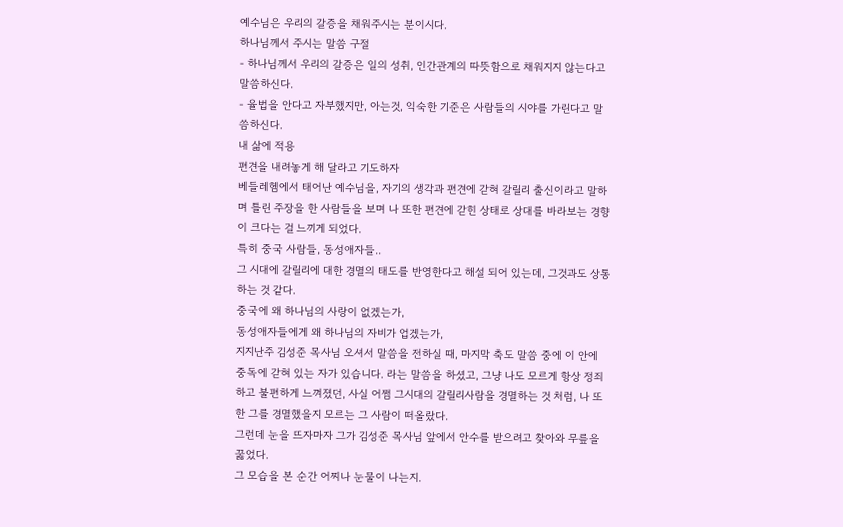예수님은 우리의 갈증을 채워주시는 분이시다.
하나님께서 주시는 말씀 구절
- 하나님께서 우리의 갈증은 일의 성취, 인간관계의 따뜻함으로 채워지지 않는다고 말씀하신다.
- 율법을 안다고 자부했지만, 아는것, 익숙한 기준은 사람들의 시야를 가린다고 말씀하신다.
내 삶에 적용
편견을 내려놓게 해 달라고 기도하자
베들레헴에서 태어난 예수님을, 자기의 생각과 편견에 갇혀 갈릴리 출신이라고 말하며 틀린 주장을 한 사람들을 보며 나 또한 편견에 갇힌 상태로 상대를 바라보는 경향이 크다는 걸 느끼게 되었다.
특히 중국 사람들, 동성애자들..
그 시대에 갈릴리에 대한 경멸의 태도를 반영한다고 해설 되어 있는데, 그것과도 상통 하는 것 같다.
중국에 왜 하나님의 사랑이 없겠는가,
동성애자들에게 왜 하나님의 자비가 업겠는가,
지지난주 김성준 목사님 오셔서 말씀을 전하실 때, 마지막 축도 말씀 중에 이 안에 중독에 갇혀 있는 자가 있습니다. 라는 말씀을 하셨고, 그냥 나도 모르게 항상 정죄 하고 불편하게 느껴졌던, 사실 어쩜 그시대의 갈릴리사람을 경멸하는 것 처럼, 나 또한 그를 경멸했을지 모르는 그 사람이 떠올랐다.
그런데 눈을 뜨자마자 그가 김성준 목사님 앞에서 안수를 받으려고 찾아와 무릎을 꿇었다.
그 모습을 본 순간 어찌나 눈물이 나는지.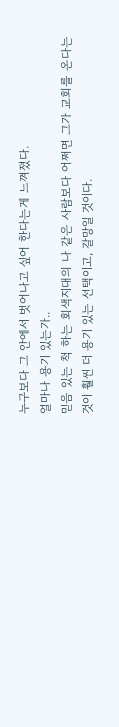누구보다 그 안에서 벗어나고 싶어 한다는게 느껴졌다.
얼마나 용기 있는가..
믿음 있는 척 하는 회색지대의 나 같은 사람보다 어쩌면 그가 교회를 온다는 것이 훨씬 더 용기 있는 선택이고, 갈망일 것이다.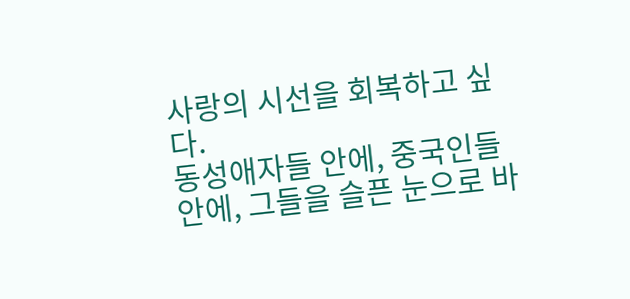사랑의 시선을 회복하고 싶다.
동성애자들 안에, 중국인들 안에, 그들을 슬픈 눈으로 바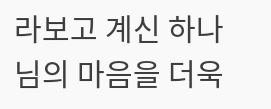라보고 계신 하나님의 마음을 더욱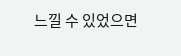느낄 수 있었으면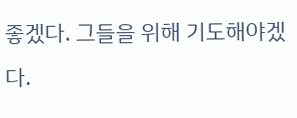좋겠다. 그들을 위해 기도해야겠다.